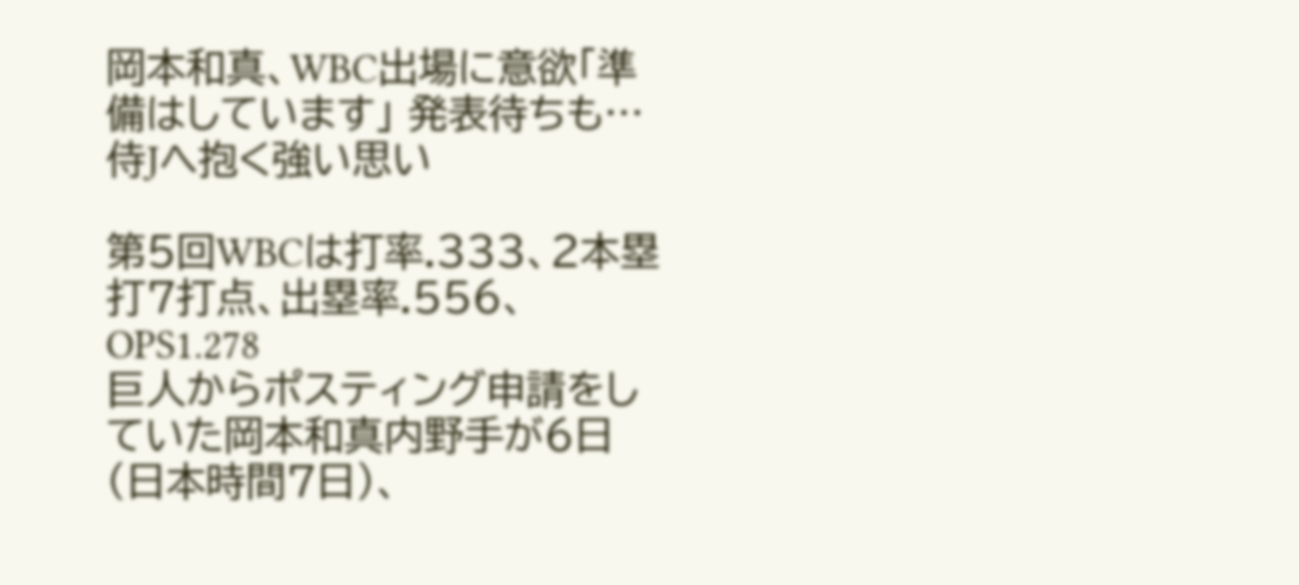岡本和真、WBC出場に意欲「準備はしています」 発表待ちも…侍Jへ抱く強い思い

第5回WBCは打率.333、2本塁打7打点、出塁率.556、OPS1.278
巨人からポスティング申請をしていた岡本和真内野手が6日(日本時間7日)、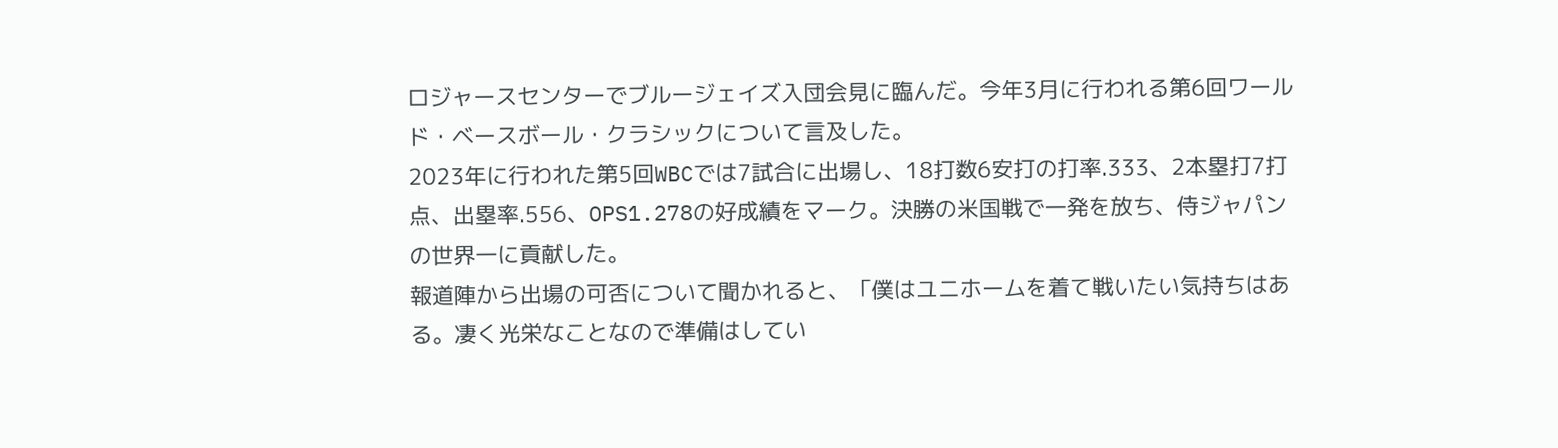ロジャースセンターでブルージェイズ入団会見に臨んだ。今年3月に行われる第6回ワールド・ベースボール・クラシックについて言及した。
2023年に行われた第5回WBCでは7試合に出場し、18打数6安打の打率.333、2本塁打7打点、出塁率.556、OPS1.278の好成績をマーク。決勝の米国戦で一発を放ち、侍ジャパンの世界一に貢献した。
報道陣から出場の可否について聞かれると、「僕はユニホームを着て戦いたい気持ちはある。凄く光栄なことなので準備はしてい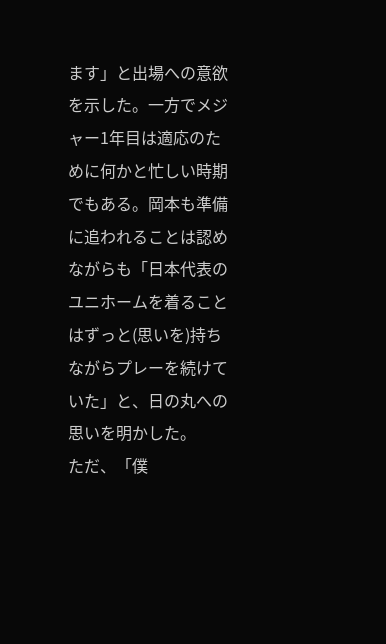ます」と出場への意欲を示した。一方でメジャー1年目は適応のために何かと忙しい時期でもある。岡本も準備に追われることは認めながらも「日本代表のユニホームを着ることはずっと(思いを)持ちながらプレーを続けていた」と、日の丸への思いを明かした。
ただ、「僕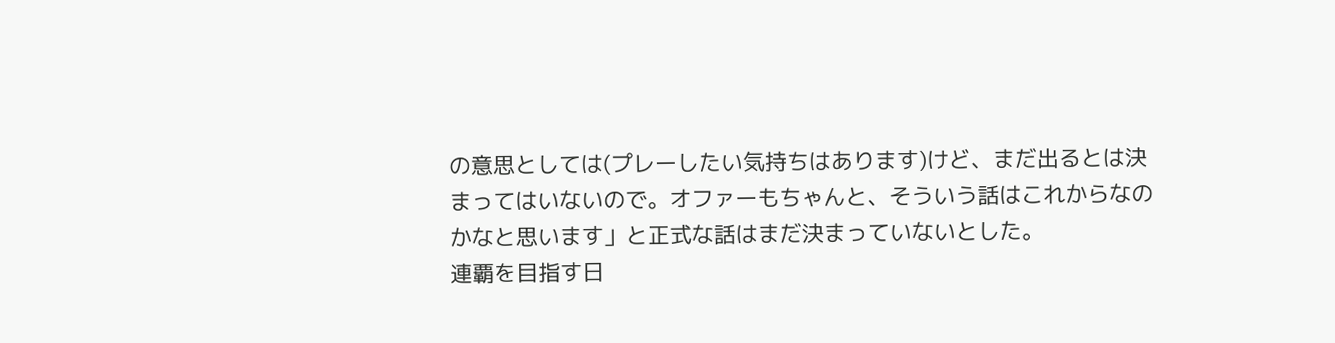の意思としては(プレーしたい気持ちはあります)けど、まだ出るとは決まってはいないので。オファーもちゃんと、そういう話はこれからなのかなと思います」と正式な話はまだ決まっていないとした。
連覇を目指す日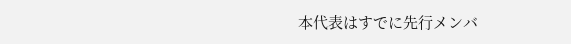本代表はすでに先行メンバ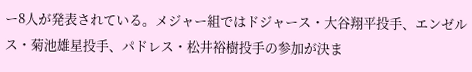ー8人が発表されている。メジャー組ではドジャース・大谷翔平投手、エンゼルス・菊池雄星投手、パドレス・松井裕樹投手の参加が決ま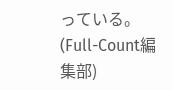っている。
(Full-Count編集部)